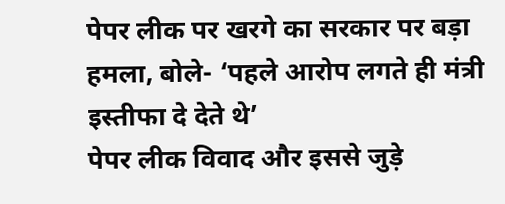पेपर लीक पर खरगे का सरकार पर बड़ा हमला, बोले- ‘पहले आरोप लगते ही मंत्री इस्तीफा दे देते थे’
पेपर लीक विवाद और इससे जुड़े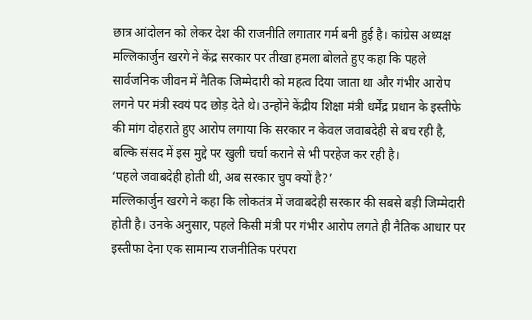छात्र आंदोलन को लेकर देश की राजनीति लगातार गर्म बनी हुई है। कांग्रेस अध्यक्ष मल्लिकार्जुन खरगे ने केंद्र सरकार पर तीखा हमला बोलते हुए कहा कि पहले सार्वजनिक जीवन में नैतिक जिम्मेदारी को महत्व दिया जाता था और गंभीर आरोप लगने पर मंत्री स्वयं पद छोड़ देते थे। उन्होंने केंद्रीय शिक्षा मंत्री धर्मेंद्र प्रधान के इस्तीफे की मांग दोहराते हुए आरोप लगाया कि सरकार न केवल जवाबदेही से बच रही है, बल्कि संसद में इस मुद्दे पर खुली चर्चा कराने से भी परहेज कर रही है।
‘पहले जवाबदेही होती थी, अब सरकार चुप क्यों है?’
मल्लिकार्जुन खरगे ने कहा कि लोकतंत्र में जवाबदेही सरकार की सबसे बड़ी जिम्मेदारी होती है। उनके अनुसार, पहले किसी मंत्री पर गंभीर आरोप लगते ही नैतिक आधार पर इस्तीफा देना एक सामान्य राजनीतिक परंपरा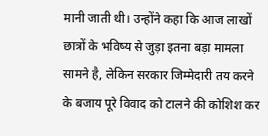मानी जाती थी। उन्होंने कहा कि आज लाखों छात्रों के भविष्य से जुड़ा इतना बड़ा मामला सामने है, लेकिन सरकार जिम्मेदारी तय करने के बजाय पूरे विवाद को टालने की कोशिश कर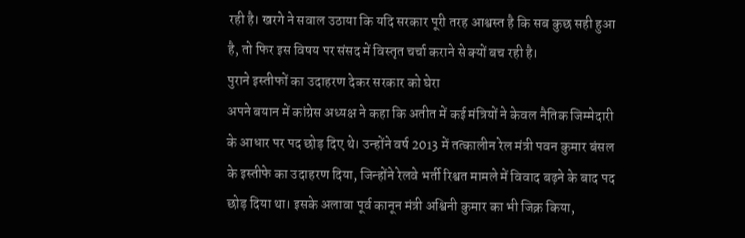रही है। खरगे ने सवाल उठाया कि यदि सरकार पूरी तरह आश्वस्त है कि सब कुछ सही हुआ है, तो फिर इस विषय पर संसद में विस्तृत चर्चा कराने से क्यों बच रही है।
पुराने इस्तीफों का उदाहरण देकर सरकार को घेरा
अपने बयान में कांग्रेस अध्यक्ष ने कहा कि अतीत में कई मंत्रियों ने केवल नैतिक जिम्मेदारी के आधार पर पद छोड़ दिए थे। उन्होंने वर्ष 2013 में तत्कालीन रेल मंत्री पवन कुमार बंसल के इस्तीफे का उदाहरण दिया, जिन्होंने रेलवे भर्ती रिश्वत मामले में विवाद बढ़ने के बाद पद छोड़ दिया था। इसके अलावा पूर्व कानून मंत्री अश्विनी कुमार का भी जिक्र किया,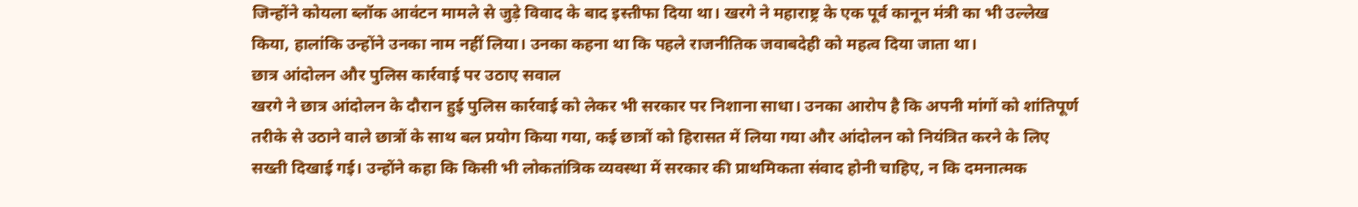जिन्होंने कोयला ब्लॉक आवंटन मामले से जुड़े विवाद के बाद इस्तीफा दिया था। खरगे ने महाराष्ट्र के एक पूर्व कानून मंत्री का भी उल्लेख किया, हालांकि उन्होंने उनका नाम नहीं लिया। उनका कहना था कि पहले राजनीतिक जवाबदेही को महत्व दिया जाता था।
छात्र आंदोलन और पुलिस कार्रवाई पर उठाए सवाल
खरगे ने छात्र आंदोलन के दौरान हुई पुलिस कार्रवाई को लेकर भी सरकार पर निशाना साधा। उनका आरोप है कि अपनी मांगों को शांतिपूर्ण तरीके से उठाने वाले छात्रों के साथ बल प्रयोग किया गया, कई छात्रों को हिरासत में लिया गया और आंदोलन को नियंत्रित करने के लिए सख्ती दिखाई गई। उन्होंने कहा कि किसी भी लोकतांत्रिक व्यवस्था में सरकार की प्राथमिकता संवाद होनी चाहिए, न कि दमनात्मक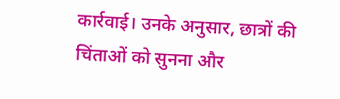कार्रवाई। उनके अनुसार, छात्रों की चिंताओं को सुनना और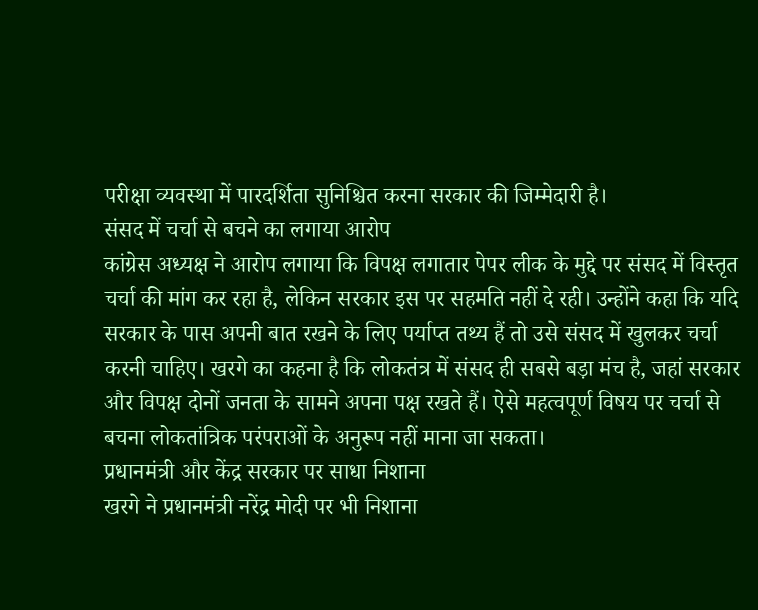परीक्षा व्यवस्था में पारदर्शिता सुनिश्चित करना सरकार की जिम्मेदारी है।
संसद में चर्चा से बचने का लगाया आरोप
कांग्रेस अध्यक्ष ने आरोप लगाया कि विपक्ष लगातार पेपर लीक के मुद्दे पर संसद में विस्तृत चर्चा की मांग कर रहा है, लेकिन सरकार इस पर सहमति नहीं दे रही। उन्होंने कहा कि यदि सरकार के पास अपनी बात रखने के लिए पर्याप्त तथ्य हैं तो उसे संसद में खुलकर चर्चा करनी चाहिए। खरगे का कहना है कि लोकतंत्र में संसद ही सबसे बड़ा मंच है, जहां सरकार और विपक्ष दोनों जनता के सामने अपना पक्ष रखते हैं। ऐसे महत्वपूर्ण विषय पर चर्चा से बचना लोकतांत्रिक परंपराओं के अनुरूप नहीं माना जा सकता।
प्रधानमंत्री और केंद्र सरकार पर साधा निशाना
खरगे ने प्रधानमंत्री नरेंद्र मोदी पर भी निशाना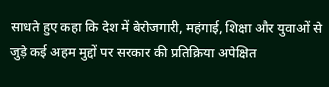साधते हुए कहा कि देश में बेरोजगारी, महंगाई, शिक्षा और युवाओं से जुड़े कई अहम मुद्दों पर सरकार की प्रतिक्रिया अपेक्षित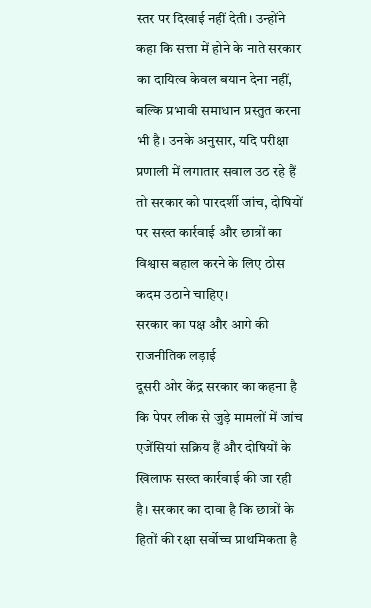स्तर पर दिखाई नहीं देती। उन्होंने कहा कि सत्ता में होने के नाते सरकार का दायित्व केवल बयान देना नहीं, बल्कि प्रभावी समाधान प्रस्तुत करना भी है। उनके अनुसार, यदि परीक्षा प्रणाली में लगातार सवाल उठ रहे हैं तो सरकार को पारदर्शी जांच, दोषियों पर सख्त कार्रवाई और छात्रों का विश्वास बहाल करने के लिए ठोस कदम उठाने चाहिए।
सरकार का पक्ष और आगे की राजनीतिक लड़ाई
दूसरी ओर केंद्र सरकार का कहना है कि पेपर लीक से जुड़े मामलों में जांच एजेंसियां सक्रिय हैं और दोषियों के खिलाफ सख्त कार्रवाई की जा रही है। सरकार का दावा है कि छात्रों के हितों की रक्षा सर्वोच्च प्राथमिकता है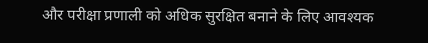और परीक्षा प्रणाली को अधिक सुरक्षित बनाने के लिए आवश्यक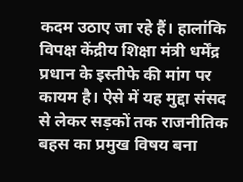कदम उठाए जा रहे हैं। हालांकि विपक्ष केंद्रीय शिक्षा मंत्री धर्मेंद्र प्रधान के इस्तीफे की मांग पर कायम है। ऐसे में यह मुद्दा संसद से लेकर सड़कों तक राजनीतिक बहस का प्रमुख विषय बना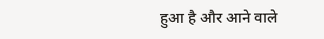हुआ है और आने वाले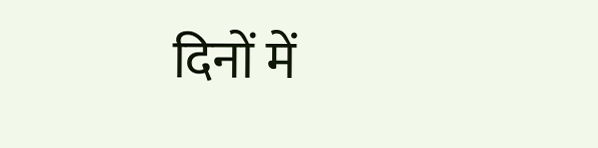दिनों में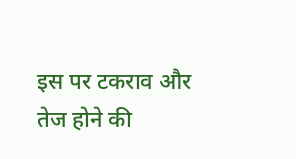इस पर टकराव और तेज होने की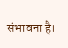संभावना है।